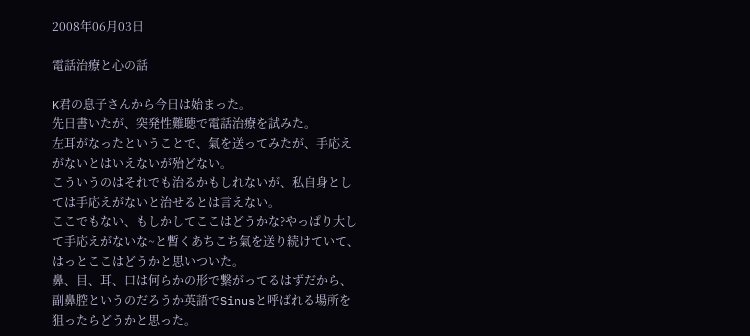2008年06月03日

電話治療と心の話

K君の息子さんから今日は始まった。
先日書いたが、突発性難聴で電話治療を試みた。
左耳がなったということで、氣を送ってみたが、手応えがないとはいえないが殆どない。
こういうのはそれでも治るかもしれないが、私自身としては手応えがないと治せるとは言えない。
ここでもない、もしかしてここはどうかな?やっぱり大して手応えがないな~と暫くあちこち氣を送り続けていて、はっとここはどうかと思いついた。
鼻、目、耳、口は何らかの形で繋がってるはずだから、副鼻腔というのだろうか英語でSinusと呼ばれる場所を狙ったらどうかと思った。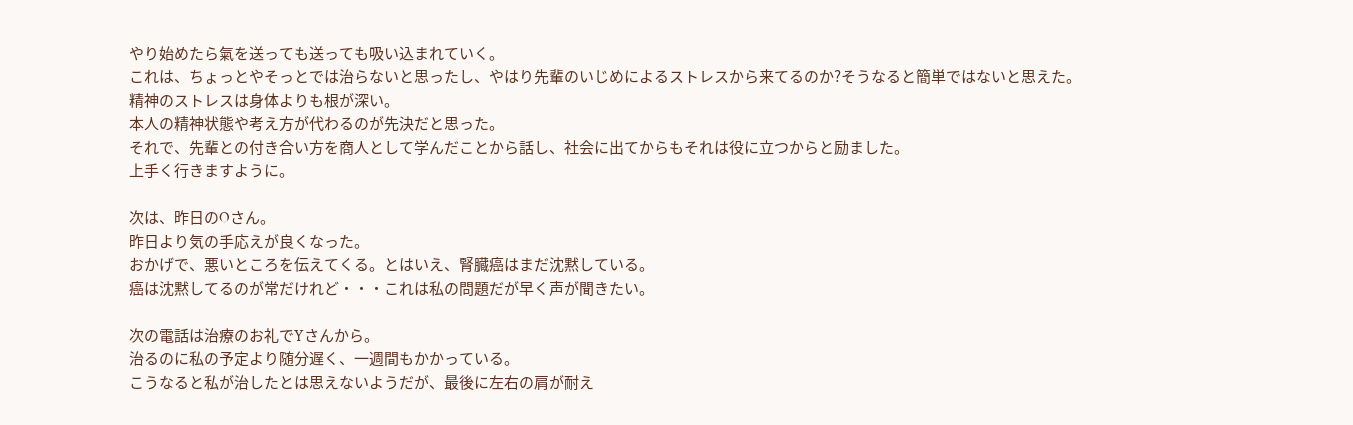やり始めたら氣を送っても送っても吸い込まれていく。
これは、ちょっとやそっとでは治らないと思ったし、やはり先輩のいじめによるストレスから来てるのか?そうなると簡単ではないと思えた。
精神のストレスは身体よりも根が深い。
本人の精神状態や考え方が代わるのが先決だと思った。
それで、先輩との付き合い方を商人として学んだことから話し、社会に出てからもそれは役に立つからと励ました。
上手く行きますように。

次は、昨日のOさん。
昨日より気の手応えが良くなった。
おかげで、悪いところを伝えてくる。とはいえ、腎臓癌はまだ沈黙している。
癌は沈黙してるのが常だけれど・・・これは私の問題だが早く声が聞きたい。

次の電話は治療のお礼でYさんから。
治るのに私の予定より随分遅く、一週間もかかっている。
こうなると私が治したとは思えないようだが、最後に左右の肩が耐え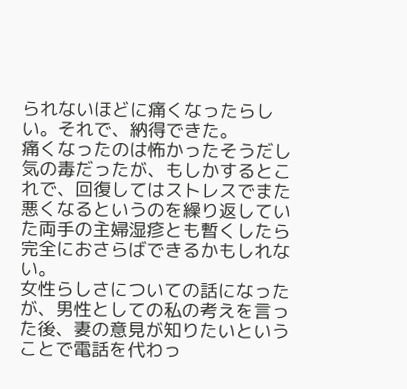られないほどに痛くなったらしい。それで、納得できた。
痛くなったのは怖かったそうだし気の毒だったが、もしかするとこれで、回復してはストレスでまた悪くなるというのを繰り返していた両手の主婦湿疹とも暫くしたら完全におさらばできるかもしれない。
女性らしさについての話になったが、男性としての私の考えを言った後、妻の意見が知りたいということで電話を代わっ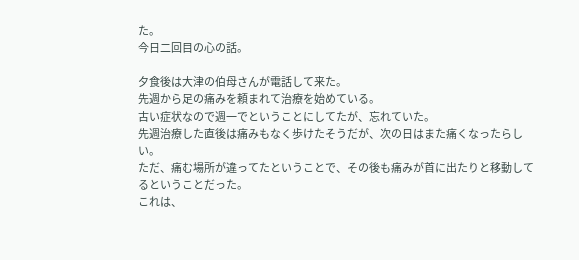た。
今日二回目の心の話。

夕食後は大津の伯母さんが電話して来た。
先週から足の痛みを頼まれて治療を始めている。
古い症状なので週一でということにしてたが、忘れていた。
先週治療した直後は痛みもなく歩けたそうだが、次の日はまた痛くなったらしい。
ただ、痛む場所が違ってたということで、その後も痛みが首に出たりと移動してるということだった。
これは、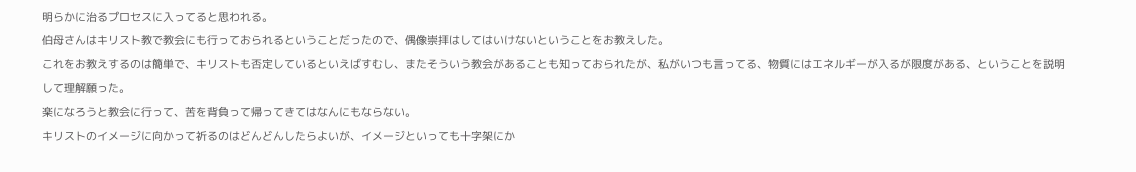明らかに治るプロセスに入ってると思われる。
伯母さんはキリスト教で教会にも行っておられるということだったので、偶像崇拝はしてはいけないということをお教えした。
これをお教えするのは簡単で、キリストも否定しているといえばすむし、またそういう教会があることも知っておられたが、私がいつも言ってる、物質にはエネルギーが入るが限度がある、ということを説明して理解願った。
楽になろうと教会に行って、苦を背負って帰ってきてはなんにもならない。
キリストのイメージに向かって祈るのはどんどんしたらよいが、イメージといっても十字架にか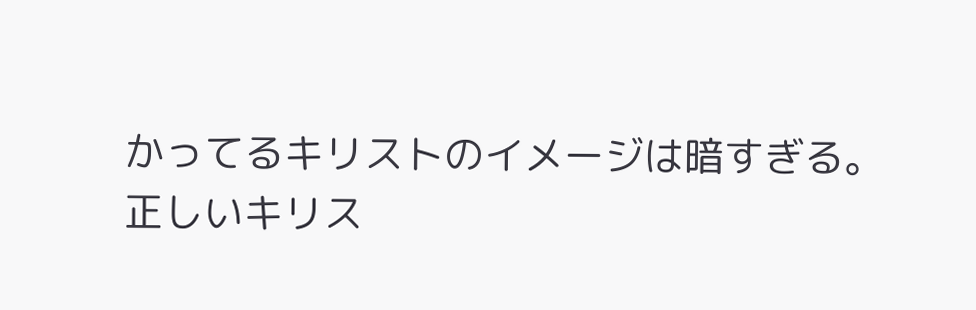かってるキリストのイメージは暗すぎる。
正しいキリス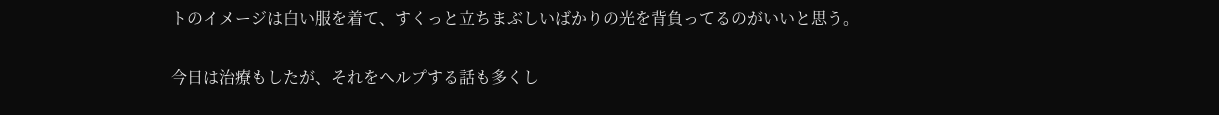トのイメージは白い服を着て、すくっと立ちまぶしいばかりの光を背負ってるのがいいと思う。

今日は治療もしたが、それをヘルプする話も多くし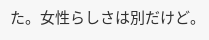た。女性らしさは別だけど。